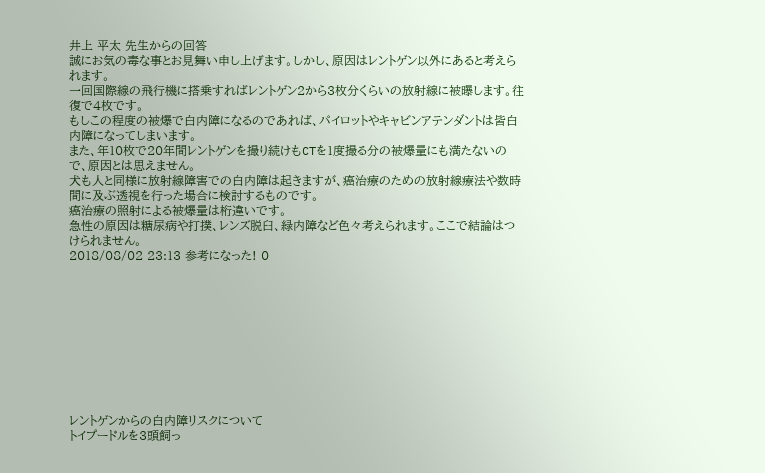井上 平太 先生からの回答
誠にお気の毒な事とお見舞い申し上げます。しかし、原因はレントゲン以外にあると考えられます。
一回国際線の飛行機に搭乗すればレントゲン2から3枚分くらいの放射線に被曝します。往復で4枚です。
もしこの程度の被爆で白内障になるのであれば、パイロットやキャビンアテンダントは皆白内障になってしまいます。
また、年10枚で20年間レントゲンを撮り続けもCTを1度撮る分の被爆量にも満たないので、原因とは思えません。
犬も人と同様に放射線障害での白内障は起きますが、癌治療のための放射線療法や数時間に及ぶ透視を行った場合に検討するものです。
癌治療の照射による被爆量は桁違いです。
急性の原因は糖尿病や打撲、レンズ脱臼、緑内障など色々考えられます。ここで結論はつけられません。
2018/08/02 23:13 参考になった! 0










レントゲンからの白内障リスクについて
トイプードルを3頭飼っ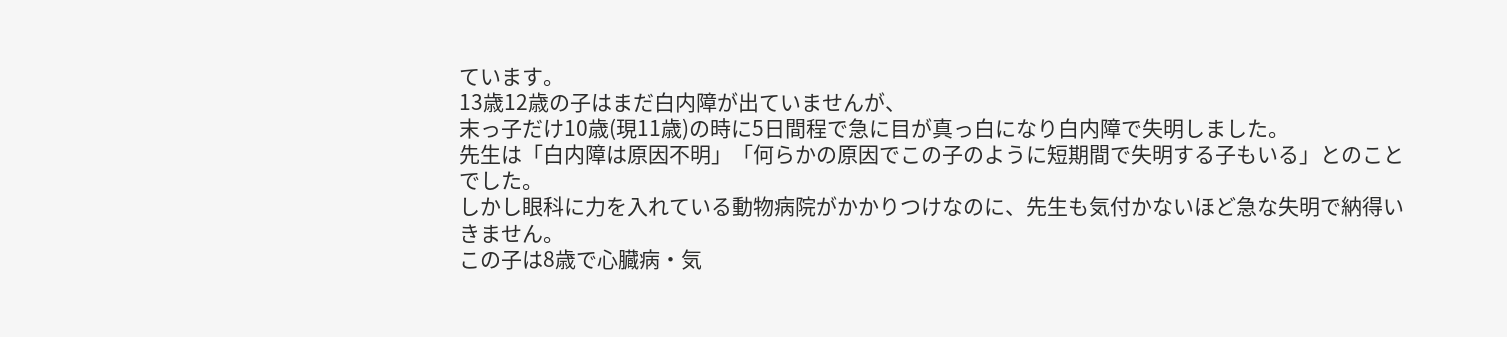ています。
13歳12歳の子はまだ白内障が出ていませんが、
末っ子だけ10歳(現11歳)の時に5日間程で急に目が真っ白になり白内障で失明しました。
先生は「白内障は原因不明」「何らかの原因でこの子のように短期間で失明する子もいる」とのことでした。
しかし眼科に力を入れている動物病院がかかりつけなのに、先生も気付かないほど急な失明で納得いきません。
この子は8歳で心臓病・気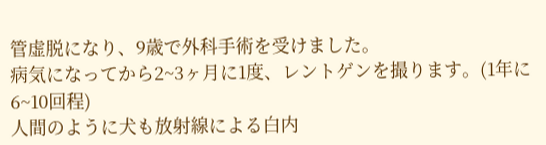管虚脱になり、9歳で外科手術を受けました。
病気になってから2~3ヶ月に1度、レントゲンを撮ります。(1年に6~10回程)
人間のように犬も放射線による白内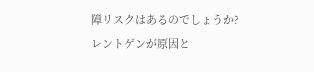障リスクはあるのでしょうか?
レントゲンが原因と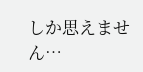しか思えません…